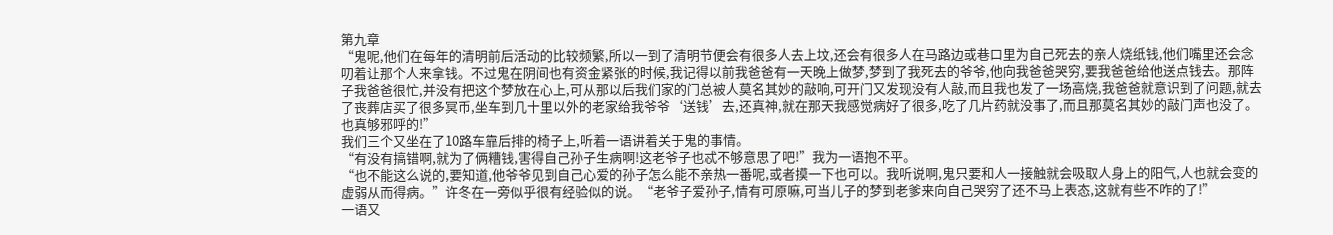第九章
“鬼呢,他们在每年的清明前后活动的比较频繁,所以一到了清明节便会有很多人去上坟,还会有很多人在马路边或巷口里为自己死去的亲人烧纸钱,他们嘴里还会念叨着让那个人来拿钱。不过鬼在阴间也有资金紧张的时候,我记得以前我爸爸有一天晚上做梦,梦到了我死去的爷爷,他向我爸爸哭穷,要我爸爸给他送点钱去。那阵子我爸爸很忙,并没有把这个梦放在心上,可从那以后我们家的门总被人莫名其妙的敲响,可开门又发现没有人敲,而且我也发了一场高烧,我爸爸就意识到了问题,就去了丧葬店买了很多冥币,坐车到几十里以外的老家给我爷爷‘送钱’去,还真神,就在那天我感觉病好了很多,吃了几片药就没事了,而且那莫名其妙的敲门声也没了。也真够邪呼的!”
我们三个又坐在了10路车靠后排的椅子上,听着一语讲着关于鬼的事情。
“有没有搞错啊,就为了俩糟钱,害得自己孙子生病啊!这老爷子也忒不够意思了吧!”我为一语抱不平。
“也不能这么说的,要知道,他爷爷见到自己心爱的孙子怎么能不亲热一番呢,或者摸一下也可以。我听说啊,鬼只要和人一接触就会吸取人身上的阳气,人也就会变的虚弱从而得病。”许冬在一旁似乎很有经验似的说。“老爷子爱孙子,情有可原嘛,可当儿子的梦到老爹来向自己哭穷了还不马上表态,这就有些不咋的了!”
一语又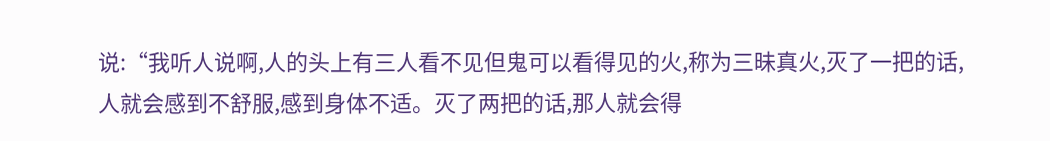说:“我听人说啊,人的头上有三人看不见但鬼可以看得见的火,称为三昧真火,灭了一把的话,人就会感到不舒服,感到身体不适。灭了两把的话,那人就会得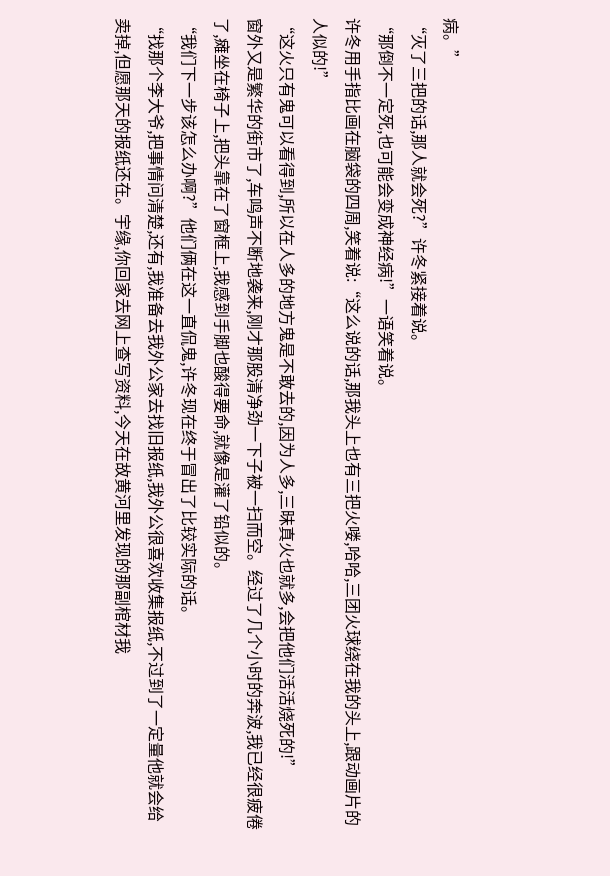病。”
“灭了三把的话,那人就会死?”许冬紧接着说。
“那倒不一定死,也可能会变成神经病!”一语笑着说。
许冬用手指比画在脑袋的四周,笑着说:“这么说的话,那我头上也有三把火喽,哈哈,三团火球绕在我的头上,跟动画片的人似的!”
“这火只有鬼可以看得到,所以在人多的地方鬼是不敢去的,因为人多,三昧真火也就多,会把他们活活烧死的!”
窗外又是繁华的街市了,车鸣声不断地袭来,刚才那股清净劲一下子被一扫而空。经过了几个小时的奔波,我已经很疲倦了,瘫坐在椅子上,把头靠在了窗框上,我感到手脚也酸得要命,就像是灌了铅似的。
“我们下一步该怎么办啊?”他们俩在这一直侃鬼,许冬现在终于冒出了比较实际的话。
“找那个李大爷,把事情问清楚,还有,我准备去我外公家去找旧报纸,我外公很喜欢收集报纸,不过到了一定量他就会给卖掉,但愿那天的报纸还在。宇缘,你回家去网上查写资料,今天在故黄河里发现的那副棺材我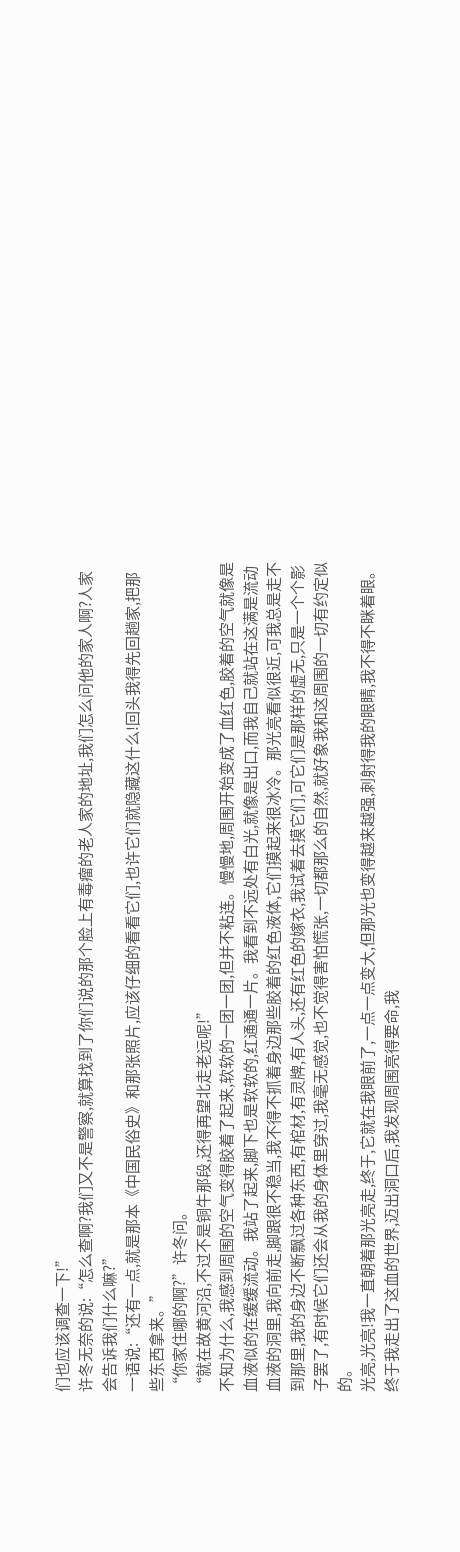们也应该调查一下!”
许冬无奈的说:“怎么查啊?我们又不是警察,就算找到了你们说的那个脸上有毒瘤的老人家的地址,我们怎么问他的家人啊?人家会告诉我们什么嘛?”
一语说:“还有一点,就是那本《中国民俗史》和那张照片,应该仔细的看看它们,也许它们就隐藏这什么!回头我得先回趟家,把那些东西拿来。”
“你家住哪的啊?”许冬问。
“就在故黄河沿,不过不是铜牛那段,还得再望北走老远呢!”
不知为什么,我感到周围的空气变得胶着了起来,软软的一团一团,但并不粘连。慢慢地,周围开始变成了血红色,胶着的空气就像是血液似的在缓缓流动。我站了起来,脚下也是软软的,红通通一片。我看到不远处有白光,就像是出口,而我自己就站在这满是流动血液的洞里,我向前走,脚跟很不稳当,我不得不抓着身边那些胶着的红色液体,它们摸起来很冰冷。那光亮看似很近,可我总是走不到那里,我的身边不断飘过各种东西,有棺材,有灵牌,有人头,还有红色的嫁衣,我试着去摸它们,可它们是那样的虚无,只是一个个影子罢了,有时候它们还会从我的身体里穿过,我毫无感觉,也不觉得害怕慌张,一切都那么的自然,就好象我和这周围的一切有约定似的。
光亮,光亮!我一直朝着那光亮走,终于,它就在我眼前了,一点一点变大,但那光也变得越来越强,刺射得我的眼睛,我不得不眯着眼。
终于我走出了这血的世界,迈出洞口后,我发现周围亮得要命,我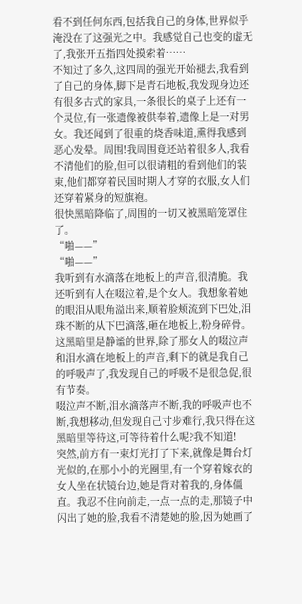看不到任何东西,包括我自己的身体,世界似乎淹没在了这强光之中。我感觉自己也变的虚无了,我张开五指四处摸索着……
不知过了多久,这四周的强光开始褪去,我看到了自己的身体,脚下是青石地板,我发现身边还有很多古式的家具,一条很长的桌子上还有一个灵位,有一张遗像被供奉着,遗像上是一对男女。我还闻到了很重的烧香味道,熏得我感到恶心发晕。周围!我周围竟还站着很多人,我看不清他们的脸,但可以很请粗的看到他们的装束,他们都穿着民国时期人才穿的衣服,女人们还穿着紧身的短旗袍。
很快黑暗降临了,周围的一切又被黑暗笼罩住了。
“啪——”
“啪——”
我听到有水滴落在地板上的声音,很清脆。我还听到有人在啜泣着,是个女人。我想象着她的眼泪从眼角溢出来,顺着脸颊流到下巴处,泪珠不断的从下巴滴落,砸在地板上,粉身碎骨。这黑暗里是静谧的世界,除了那女人的啜泣声和泪水滴在地板上的声音,剩下的就是我自己的呼吸声了,我发现自己的呼吸不是很急促,很有节奏。
啜泣声不断,泪水滴落声不断,我的呼吸声也不断,我想移动,但发现自己寸步难行,我只得在这黑暗里等待这,可等待着什么呢?我不知道!
突然,前方有一束灯光打了下来,就像是舞台灯光似的,在那小小的光圈里,有一个穿着嫁衣的女人坐在状镜台边,她是背对着我的,身体僵直。我忍不住向前走,一点一点的走,那镜子中闪出了她的脸,我看不清楚她的脸,因为她画了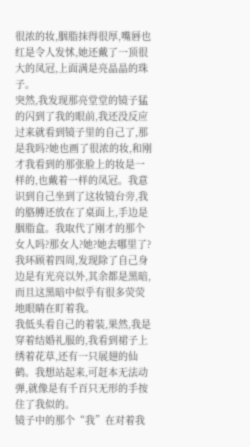很浓的妆,胭脂抹得很厚,嘴唇也红是令人发怵,她还戴了一顶很大的凤冠,上面满是亮晶晶的珠子。
突然,我发现那亮堂堂的镜子猛的闪到了我的眼前,我还没反应过来就看到镜子里的自己了,那是我吗?她也画了很浓的妆,和刚才我看到的那张脸上的妆是一样的,也戴着一样的凤冠。我意识到自己坐到了这妆镜台旁,我的胳膊还放在了桌面上,手边是胭脂盒。我取代了刚才的那个女人吗?那女人?她?她去哪里了?我环顾着四周,发现除了自己身边是有光亮以外,其余都是黑暗,而且这黑暗中似乎有很多荧荧地眼睛在盯着我。
我低头看自己的着装,果然,我是穿着结婚礼服的,我看到裙子上绣着花草,还有一只展翅的仙鹤。我想站起来,可赶本无法动弹,就像是有千百只无形的手按住了我似的。
镜子中的那个“我”在对着我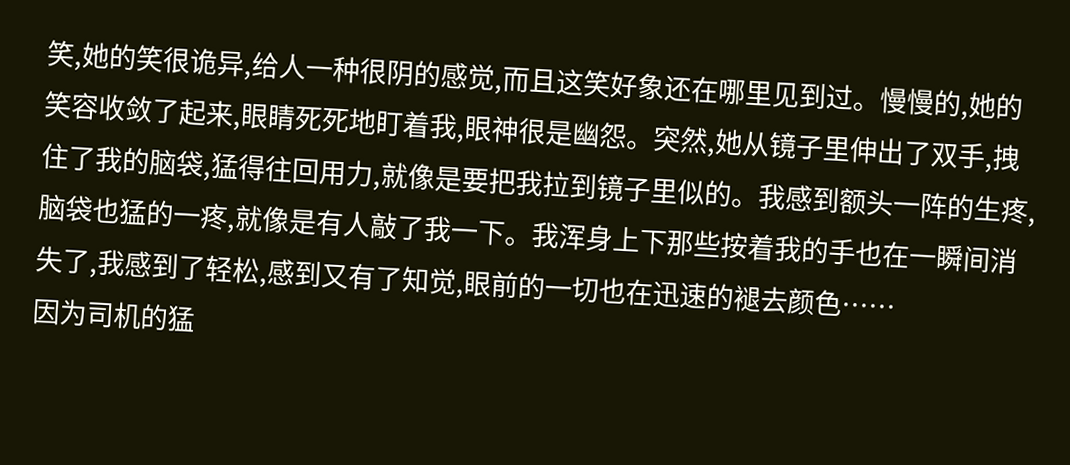笑,她的笑很诡异,给人一种很阴的感觉,而且这笑好象还在哪里见到过。慢慢的,她的笑容收敛了起来,眼睛死死地盯着我,眼神很是幽怨。突然,她从镜子里伸出了双手,拽住了我的脑袋,猛得往回用力,就像是要把我拉到镜子里似的。我感到额头一阵的生疼,脑袋也猛的一疼,就像是有人敲了我一下。我浑身上下那些按着我的手也在一瞬间消失了,我感到了轻松,感到又有了知觉,眼前的一切也在迅速的褪去颜色……
因为司机的猛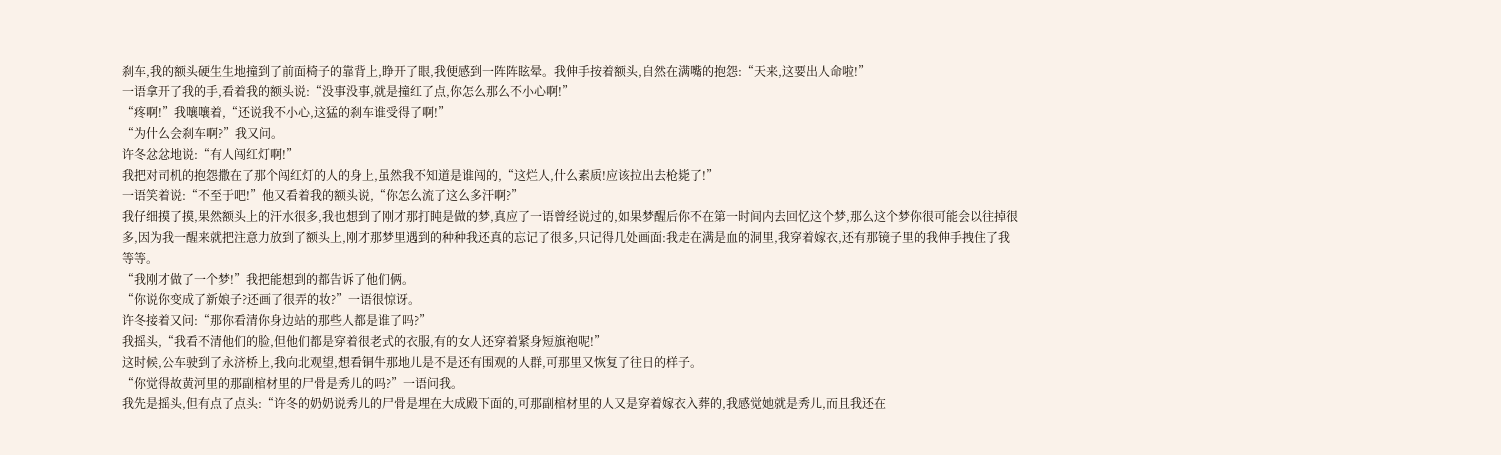刹车,我的额头硬生生地撞到了前面椅子的靠背上,睁开了眼,我便感到一阵阵眩晕。我伸手按着额头,自然在满嘴的抱怨:“天来,这要出人命啦!”
一语拿开了我的手,看着我的额头说:“没事没事,就是撞红了点,你怎么那么不小心啊!”
“疼啊!”我嚷嚷着,“还说我不小心,这猛的刹车谁受得了啊!”
“为什么会刹车啊?”我又问。
许冬忿忿地说:“有人闯红灯啊!”
我把对司机的抱怨撒在了那个闯红灯的人的身上,虽然我不知道是谁闯的,“这烂人,什么素质!应该拉出去枪毙了!”
一语笑着说:“不至于吧!”他又看着我的额头说,“你怎么流了这么多汗啊?”
我仔细摸了摸,果然额头上的汗水很多,我也想到了刚才那打盹是做的梦,真应了一语曾经说过的,如果梦醒后你不在第一时间内去回忆这个梦,那么这个梦你很可能会以往掉很多,因为我一醒来就把注意力放到了额头上,刚才那梦里遇到的种种我还真的忘记了很多,只记得几处画面:我走在满是血的洞里,我穿着嫁衣,还有那镜子里的我伸手拽住了我等等。
“我刚才做了一个梦!”我把能想到的都告诉了他们俩。
“你说你变成了新娘子?还画了很弄的妆?”一语很惊讶。
许冬接着又问:“那你看清你身边站的那些人都是谁了吗?”
我摇头,“我看不清他们的脸,但他们都是穿着很老式的衣服,有的女人还穿着紧身短旗袍呢!”
这时候,公车驶到了永济桥上,我向北观望,想看铜牛那地儿是不是还有围观的人群,可那里又恢复了往日的样子。
“你觉得故黄河里的那副棺材里的尸骨是秀儿的吗?”一语问我。
我先是摇头,但有点了点头:“许冬的奶奶说秀儿的尸骨是埋在大成殿下面的,可那副棺材里的人又是穿着嫁衣入葬的,我感觉她就是秀儿,而且我还在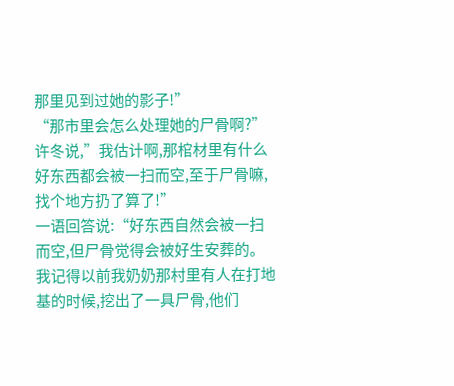那里见到过她的影子!”
“那市里会怎么处理她的尸骨啊?”许冬说,”我估计啊,那棺材里有什么好东西都会被一扫而空,至于尸骨嘛,找个地方扔了算了!”
一语回答说:“好东西自然会被一扫而空,但尸骨觉得会被好生安葬的。我记得以前我奶奶那村里有人在打地基的时候,挖出了一具尸骨,他们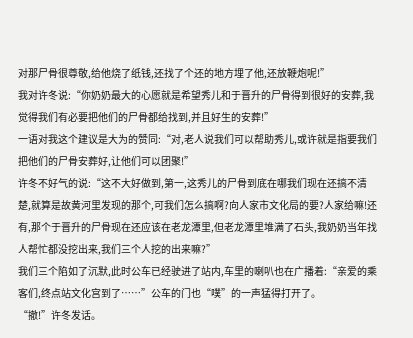对那尸骨很尊敬,给他烧了纸钱,还找了个还的地方埋了他,还放鞭炮呢!”
我对许冬说:“你奶奶最大的心愿就是希望秀儿和于晋升的尸骨得到很好的安葬,我觉得我们有必要把他们的尸骨都给找到,并且好生的安葬!”
一语对我这个建议是大为的赞同:“对,老人说我们可以帮助秀儿,或许就是指要我们把他们的尸骨安葬好,让他们可以团聚!”
许冬不好气的说:“这不大好做到,第一,这秀儿的尸骨到底在哪我们现在还搞不清楚,就算是故黄河里发现的那个,可我们怎么搞啊?向人家市文化局的要?人家给嘛!还有,那个于晋升的尸骨现在还应该在老龙潭里,但老龙潭里堆满了石头,我奶奶当年找人帮忙都没挖出来,我们三个人挖的出来嘛?”
我们三个陷如了沉默,此时公车已经驶进了站内,车里的喇叭也在广播着:“亲爱的乘客们,终点站文化宫到了……”公车的门也“噗”的一声猛得打开了。
“撤!”许冬发话。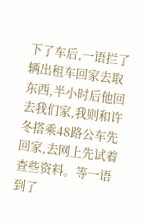下了车后,一语拦了辆出租车回家去取东西,半小时后他回去我们家,我则和许冬搭乘48路公车先回家,去网上先试着查些资料。等一语到了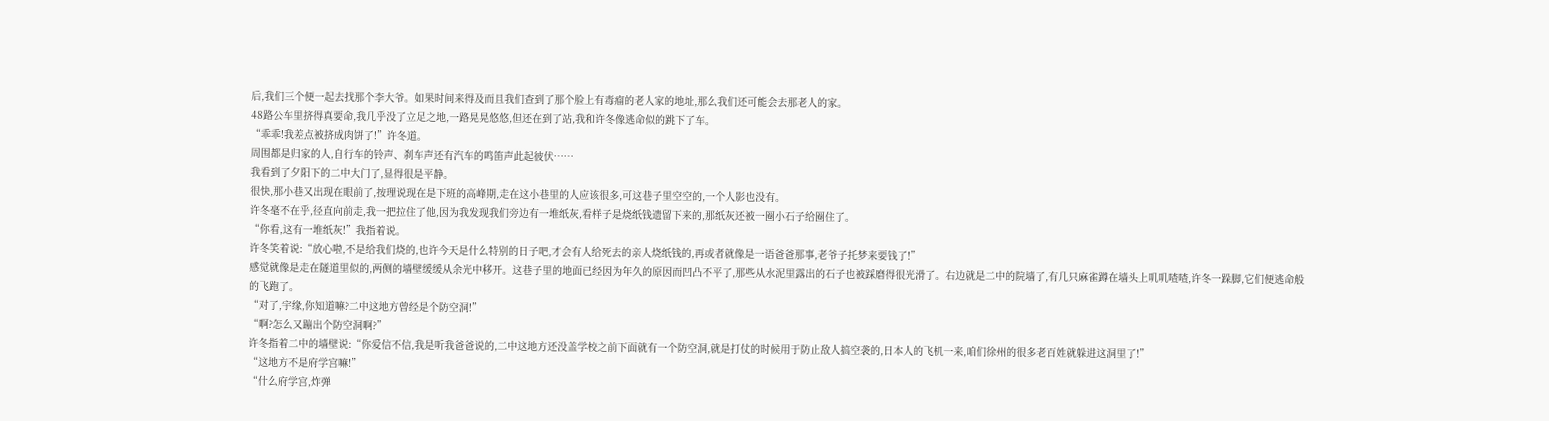后,我们三个便一起去找那个李大爷。如果时间来得及而且我们查到了那个脸上有毒瘤的老人家的地址,那么我们还可能会去那老人的家。
48路公车里挤得真要命,我几乎没了立足之地,一路晃晃悠悠,但还在到了站,我和许冬像逃命似的跳下了车。
“乖乖!我差点被挤成肉饼了!”许冬道。
周围都是归家的人,自行车的铃声、刹车声还有汽车的鸣笛声此起彼伏……
我看到了夕阳下的二中大门了,显得很是平静。
很快,那小巷又出现在眼前了,按理说现在是下班的高峰期,走在这小巷里的人应该很多,可这巷子里空空的,一个人影也没有。
许冬毫不在乎,径直向前走,我一把拉住了他,因为我发现我们旁边有一堆纸灰,看样子是烧纸钱遗留下来的,那纸灰还被一圈小石子给圈住了。
“你看,这有一堆纸灰!”我指着说。
许冬笑着说:“放心啦,不是给我们烧的,也许今天是什么特别的日子吧,才会有人给死去的亲人烧纸钱的,再或者就像是一语爸爸那事,老爷子托梦来要钱了!”
感觉就像是走在隧道里似的,两侧的墙壁缓缓从余光中移开。这巷子里的地面已经因为年久的原因而凹凸不平了,那些从水泥里露出的石子也被踩磨得很光滑了。右边就是二中的院墙了,有几只麻雀蹲在墙头上叽叽喳喳,许冬一跺脚,它们便逃命般的飞跑了。
“对了,宇缘,你知道嘛?二中这地方曾经是个防空洞!”
“啊?怎么又蹦出个防空洞啊?”
许冬指着二中的墙壁说:“你爱信不信,我是听我爸爸说的,二中这地方还没盖学校之前下面就有一个防空洞,就是打仗的时候用于防止敌人搞空袭的,日本人的飞机一来,咱们徐州的很多老百姓就躲进这洞里了!”
“这地方不是府学宫嘛!”
“什么府学宫,炸弹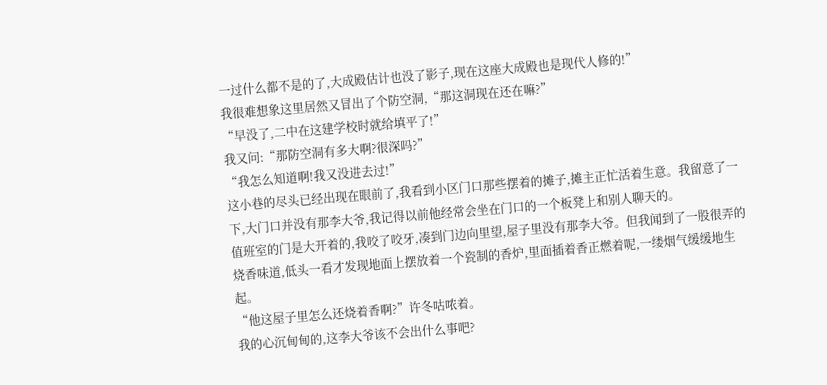一过什么都不是的了,大成殿估计也没了影子,现在这座大成殿也是现代人修的!”
我很难想象这里居然又冒出了个防空洞,“那这洞现在还在嘛?”
“早没了,二中在这建学校时就给填平了!”
我又问:“那防空洞有多大啊?很深吗?”
“我怎么知道啊!我又没进去过!”
这小巷的尽头已经出现在眼前了,我看到小区门口那些摆着的摊子,摊主正忙活着生意。我留意了一下,大门口并没有那李大爷,我记得以前他经常会坐在门口的一个板凳上和别人聊天的。
值班室的门是大开着的,我咬了咬牙,凑到门边向里望,屋子里没有那李大爷。但我闻到了一股很弄的烧香味道,低头一看才发现地面上摆放着一个瓷制的香炉,里面插着香正燃着呢,一缕烟气缓缓地生起。
“他这屋子里怎么还烧着香啊?”许冬咕哝着。
我的心沉甸甸的,这李大爷该不会出什么事吧?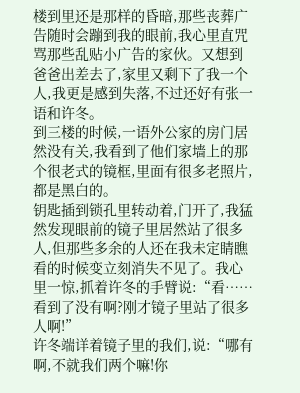楼到里还是那样的昏暗,那些丧葬广告随时会蹦到我的眼前,我心里直咒骂那些乱贴小广告的家伙。又想到爸爸出差去了,家里又剩下了我一个人,我更是感到失落,不过还好有张一语和许冬。
到三楼的时候,一语外公家的房门居然没有关,我看到了他们家墙上的那个很老式的镜框,里面有很多老照片,都是黑白的。
钥匙插到锁孔里转动着,门开了,我猛然发现眼前的镜子里居然站了很多人,但那些多余的人还在我未定睛瞧看的时候变立刻消失不见了。我心里一惊,抓着许冬的手臂说:“看……看到了没有啊?刚才镜子里站了很多人啊!”
许冬端详着镜子里的我们,说:“哪有啊,不就我们两个嘛!你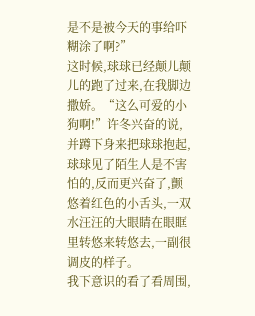是不是被今天的事给吓糊涂了啊?”
这时候,球球已经颠儿颠儿的跑了过来,在我脚边撒娇。“这么可爱的小狗啊!”许冬兴奋的说,并蹲下身来把球球抱起,球球见了陌生人是不害怕的,反而更兴奋了,颤悠着红色的小舌头,一双水汪汪的大眼睛在眼眶里转悠来转悠去,一副很调皮的样子。
我下意识的看了看周围,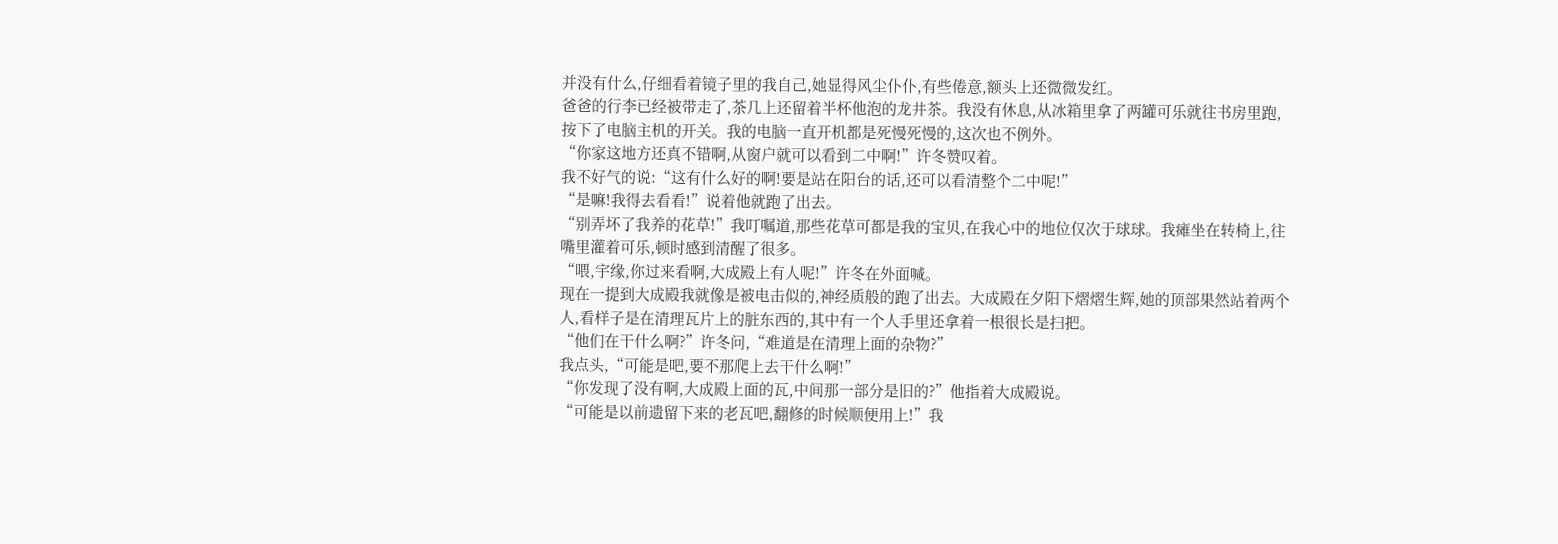并没有什么,仔细看着镜子里的我自己,她显得风尘仆仆,有些倦意,额头上还微微发红。
爸爸的行李已经被带走了,茶几上还留着半杯他泡的龙井茶。我没有休息,从冰箱里拿了两罐可乐就往书房里跑,按下了电脑主机的开关。我的电脑一直开机都是死慢死慢的,这次也不例外。
“你家这地方还真不错啊,从窗户就可以看到二中啊!”许冬赞叹着。
我不好气的说:“这有什么好的啊!要是站在阳台的话,还可以看清整个二中呢!”
“是嘛!我得去看看!”说着他就跑了出去。
“别弄坏了我养的花草!”我叮嘱道,那些花草可都是我的宝贝,在我心中的地位仅次于球球。我瘫坐在转椅上,往嘴里灌着可乐,顿时感到清醒了很多。
“喂,宇缘,你过来看啊,大成殿上有人呢!”许冬在外面喊。
现在一提到大成殿我就像是被电击似的,神经质般的跑了出去。大成殿在夕阳下熠熠生辉,她的顶部果然站着两个人,看样子是在清理瓦片上的脏东西的,其中有一个人手里还拿着一根很长是扫把。
“他们在干什么啊?”许冬问,“难道是在清理上面的杂物?”
我点头,“可能是吧,要不那爬上去干什么啊!”
“你发现了没有啊,大成殿上面的瓦,中间那一部分是旧的?”他指着大成殿说。
“可能是以前遗留下来的老瓦吧,翻修的时候顺便用上!”我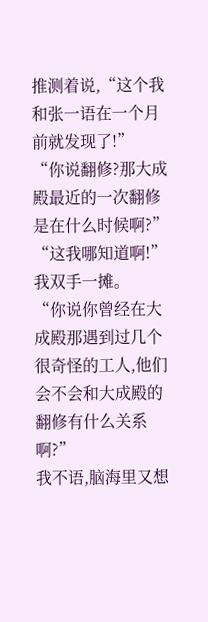推测着说,“这个我和张一语在一个月前就发现了!”
“你说翻修?那大成殿最近的一次翻修是在什么时候啊?”
“这我哪知道啊!”我双手一摊。
“你说你曾经在大成殿那遇到过几个很奇怪的工人,他们会不会和大成殿的翻修有什么关系啊?”
我不语,脑海里又想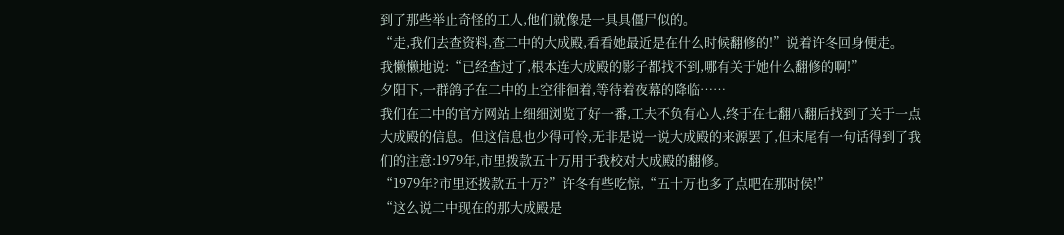到了那些举止奇怪的工人,他们就像是一具具僵尸似的。
“走,我们去查资料,查二中的大成殿,看看她最近是在什么时候翻修的!”说着许冬回身便走。
我懒懒地说:“已经查过了,根本连大成殿的影子都找不到,哪有关于她什么翻修的啊!”
夕阳下,一群鸽子在二中的上空徘徊着,等待着夜幕的降临……
我们在二中的官方网站上细细浏览了好一番,工夫不负有心人,终于在七翻八翻后找到了关于一点大成殿的信息。但这信息也少得可怜,无非是说一说大成殿的来源罢了,但末尾有一句话得到了我们的注意:1979年,市里拨款五十万用于我校对大成殿的翻修。
“1979年?市里还拨款五十万?”许冬有些吃惊,“五十万也多了点吧在那时侯!”
“这么说二中现在的那大成殿是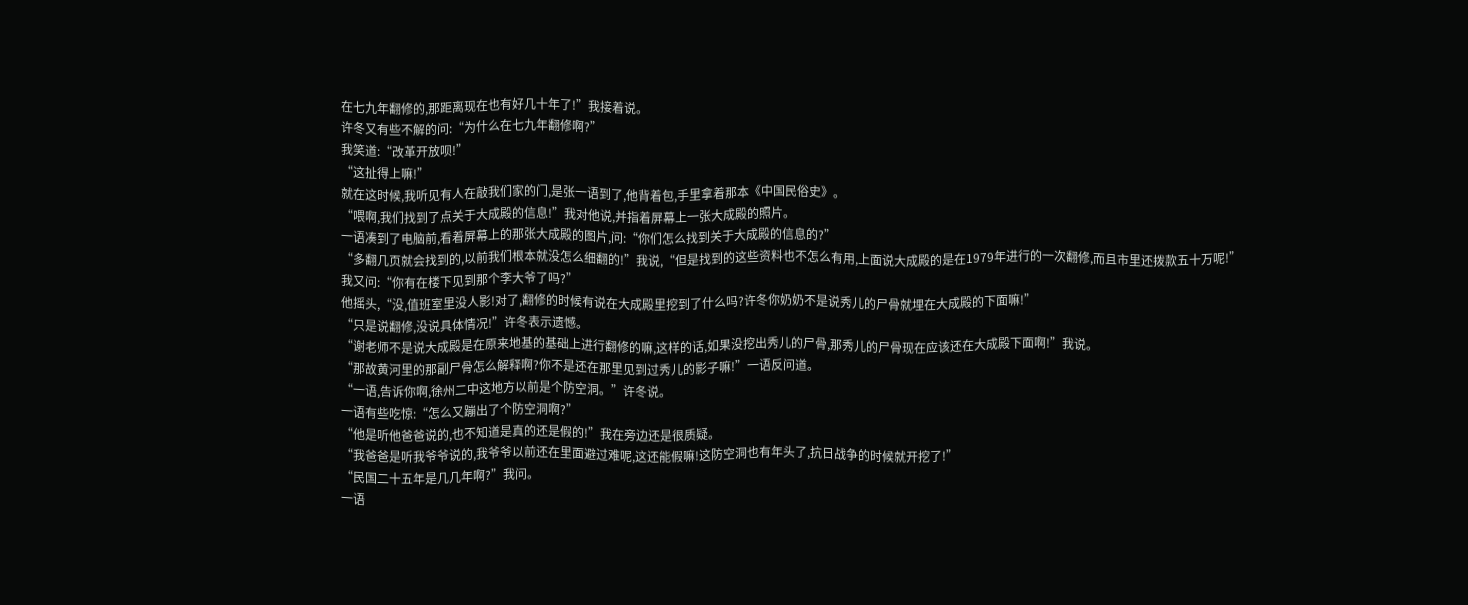在七九年翻修的,那距离现在也有好几十年了!”我接着说。
许冬又有些不解的问:“为什么在七九年翻修啊?”
我笑道:“改革开放呗!”
“这扯得上嘛!”
就在这时候,我听见有人在敲我们家的门,是张一语到了,他背着包,手里拿着那本《中国民俗史》。
“喂啊,我们找到了点关于大成殿的信息!”我对他说,并指着屏幕上一张大成殿的照片。
一语凑到了电脑前,看着屏幕上的那张大成殿的图片,问:“你们怎么找到关于大成殿的信息的?”
“多翻几页就会找到的,以前我们根本就没怎么细翻的!”我说,“但是找到的这些资料也不怎么有用,上面说大成殿的是在1979年进行的一次翻修,而且市里还拨款五十万呢!”
我又问:“你有在楼下见到那个李大爷了吗?”
他摇头,“没,值班室里没人影!对了,翻修的时候有说在大成殿里挖到了什么吗?许冬你奶奶不是说秀儿的尸骨就埋在大成殿的下面嘛!”
“只是说翻修,没说具体情况!”许冬表示遗憾。
“谢老师不是说大成殿是在原来地基的基础上进行翻修的嘛,这样的话,如果没挖出秀儿的尸骨,那秀儿的尸骨现在应该还在大成殿下面啊!”我说。
“那故黄河里的那副尸骨怎么解释啊?你不是还在那里见到过秀儿的影子嘛!”一语反问道。
“一语,告诉你啊,徐州二中这地方以前是个防空洞。”许冬说。
一语有些吃惊:“怎么又蹦出了个防空洞啊?”
“他是听他爸爸说的,也不知道是真的还是假的!”我在旁边还是很质疑。
“我爸爸是听我爷爷说的,我爷爷以前还在里面避过难呢,这还能假嘛!这防空洞也有年头了,抗日战争的时候就开挖了!”
“民国二十五年是几几年啊?”我问。
一语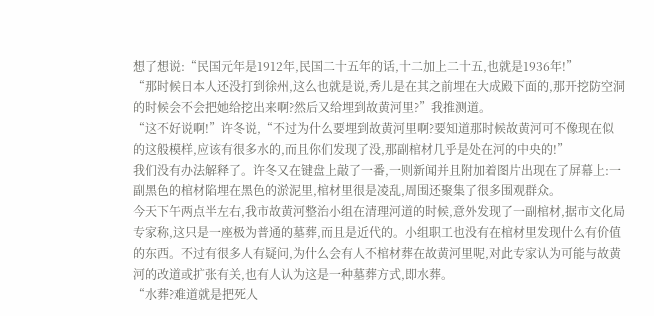想了想说:“民国元年是1912年,民国二十五年的话,十二加上二十五,也就是1936年!”
“那时候日本人还没打到徐州,这么也就是说,秀儿是在其之前埋在大成殿下面的,那开挖防空洞的时候会不会把她给挖出来啊?然后又给埋到故黄河里?”我推测道。
“这不好说啊!”许冬说,“不过为什么要埋到故黄河里啊?要知道那时候故黄河可不像现在似的这般模样,应该有很多水的,而且你们发现了没,那副棺材几乎是处在河的中央的!”
我们没有办法解释了。许冬又在键盘上敲了一番,一则新闻并且附加着图片出现在了屏幕上:一副黑色的棺材陷埋在黑色的淤泥里,棺材里很是凌乱,周围还聚集了很多围观群众。
今天下午两点半左右,我市故黄河整治小组在清理河道的时候,意外发现了一副棺材,据市文化局专家称,这只是一座极为普通的墓葬,而且是近代的。小组职工也没有在棺材里发现什么有价值的东西。不过有很多人有疑问,为什么会有人不棺材葬在故黄河里呢,对此专家认为可能与故黄河的改道或扩张有关,也有人认为这是一种墓葬方式,即水葬。
“水葬?难道就是把死人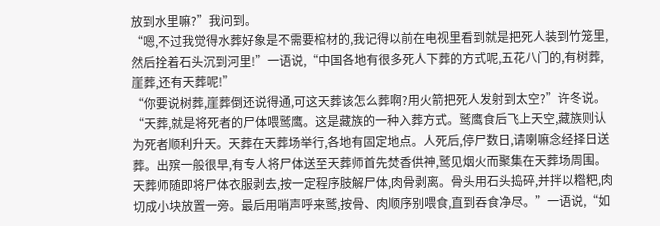放到水里嘛?”我问到。
“嗯,不过我觉得水葬好象是不需要棺材的,我记得以前在电视里看到就是把死人装到竹笼里,然后拴着石头沉到河里!”一语说,“中国各地有很多死人下葬的方式呢,五花八门的,有树葬,崖葬,还有天葬呢!”
“你要说树葬,崖葬倒还说得通,可这天葬该怎么葬啊?用火箭把死人发射到太空?”许冬说。
“天葬,就是将死者的尸体喂鹫鹰。这是藏族的一种入葬方式。鹫鹰食后飞上天空,藏族则认为死者顺利升天。天葬在天葬场举行,各地有固定地点。人死后,停尸数日,请喇嘛念经择日送葬。出殡一般很早,有专人将尸体送至天葬师首先焚香供神,鹫见烟火而聚集在天葬场周围。天葬师随即将尸体衣服剥去,按一定程序肢解尸体,肉骨剥离。骨头用石头捣碎,并拌以糌粑,肉切成小块放置一旁。最后用哨声呼来鹫,按骨、肉顺序别喂食,直到吞食净尽。”一语说,“如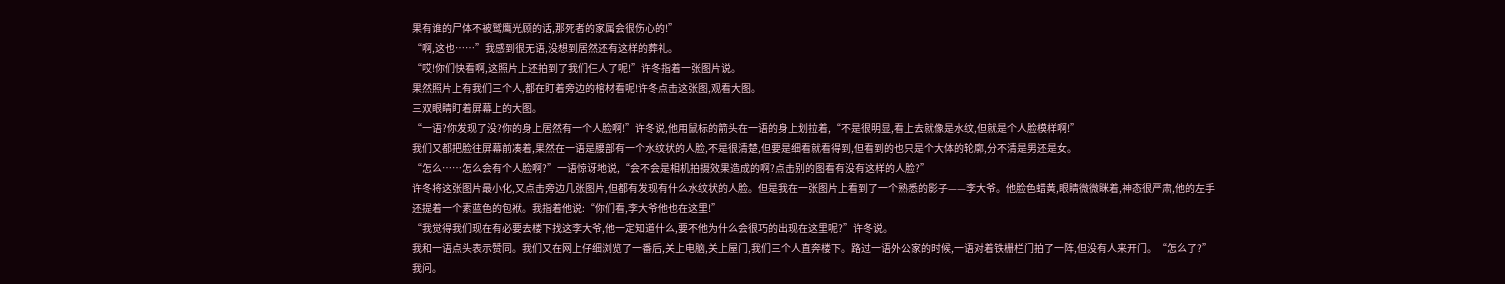果有谁的尸体不被鹫鹰光顾的话,那死者的家属会很伤心的!”
“啊,这也……”我感到很无语,没想到居然还有这样的葬礼。
“哎!你们快看啊,这照片上还拍到了我们仨人了呢!”许冬指着一张图片说。
果然照片上有我们三个人,都在盯着旁边的棺材看呢!许冬点击这张图,观看大图。
三双眼睛盯着屏幕上的大图。
“一语?你发现了没?你的身上居然有一个人脸啊!”许冬说,他用鼠标的箭头在一语的身上划拉着,“不是很明显,看上去就像是水纹,但就是个人脸模样啊!”
我们又都把脸往屏幕前凑着,果然在一语是腰部有一个水纹状的人脸,不是很清楚,但要是细看就看得到,但看到的也只是个大体的轮廓,分不清是男还是女。
“怎么……怎么会有个人脸啊?”一语惊讶地说,“会不会是相机拍摄效果造成的啊?点击别的图看有没有这样的人脸?”
许冬将这张图片最小化,又点击旁边几张图片,但都有发现有什么水纹状的人脸。但是我在一张图片上看到了一个熟悉的影子——李大爷。他脸色蜡黄,眼睛微微眯着,神态很严肃,他的左手还提着一个素蓝色的包袱。我指着他说:“你们看,李大爷他也在这里!”
“我觉得我们现在有必要去楼下找这李大爷,他一定知道什么,要不他为什么会很巧的出现在这里呢?”许冬说。
我和一语点头表示赞同。我们又在网上仔细浏览了一番后,关上电脑,关上屋门,我们三个人直奔楼下。路过一语外公家的时候,一语对着铁栅栏门拍了一阵,但没有人来开门。“怎么了?”我问。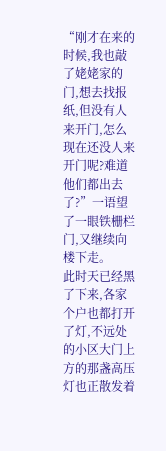“刚才在来的时候,我也敲了姥姥家的门,想去找报纸,但没有人来开门,怎么现在还没人来开门呢?难道他们都出去了?”一语望了一眼铁栅栏门,又继续向楼下走。
此时天已经黑了下来,各家个户也都打开了灯,不远处的小区大门上方的那盏高压灯也正散发着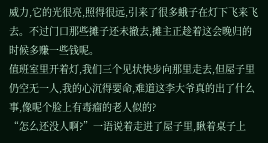威力,它的光很亮,照得很远,引来了很多蛾子在灯下飞来飞去。不过门口那些摊子还未撤去,摊主正趁着这会晚归的时候多赚一些钱呢。
值班室里开着灯,我们三个见状快步向那里走去,但屋子里仍空无一人,我的心沉得要命,难道这李大爷真的出了什么事,像呢个脸上有毒瘤的老人似的?
“怎么还没人啊?”一语说着走进了屋子里,瞅着桌子上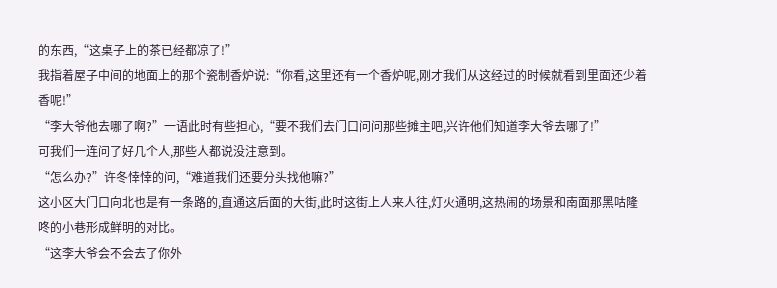的东西,“这桌子上的茶已经都凉了!”
我指着屋子中间的地面上的那个瓷制香炉说:“你看,这里还有一个香炉呢,刚才我们从这经过的时候就看到里面还少着香呢!”
“李大爷他去哪了啊?”一语此时有些担心,“要不我们去门口问问那些摊主吧,兴许他们知道李大爷去哪了!”
可我们一连问了好几个人,那些人都说没注意到。
“怎么办?”许冬悻悻的问,“难道我们还要分头找他嘛?”
这小区大门口向北也是有一条路的,直通这后面的大街,此时这街上人来人往,灯火通明,这热闹的场景和南面那黑咕隆咚的小巷形成鲜明的对比。
“这李大爷会不会去了你外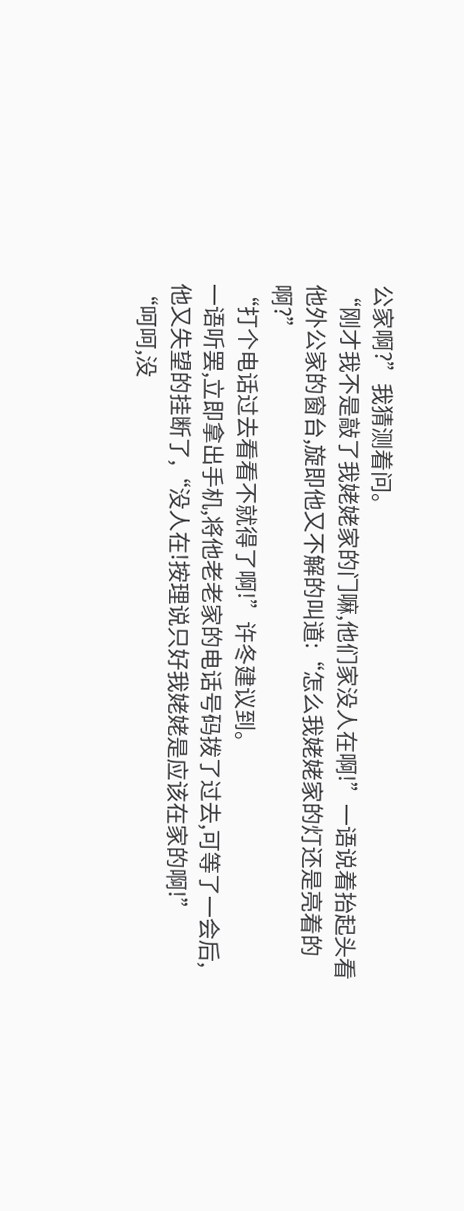公家啊?”我猜测着问。
“刚才我不是敲了我姥姥家的门嘛,他们家没人在啊!”一语说着抬起头看他外公家的窗台,旋即他又不解的叫道:“怎么我姥姥家的灯还是亮着的啊?”
“打个电话过去看看不就得了啊!”许冬建议到。
一语听罢,立即拿出手机,将他老老家的电话号码拨了过去,可等了一会后,他又失望的挂断了,“没人在!按理说只好我姥姥是应该在家的啊!”
“呵呵,没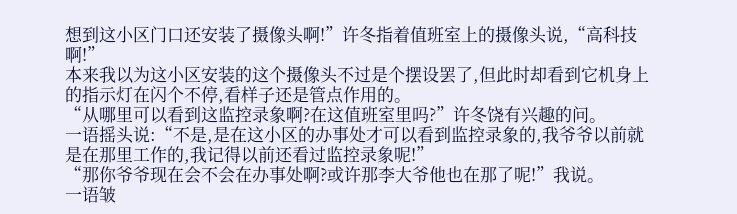想到这小区门口还安装了摄像头啊!”许冬指着值班室上的摄像头说,“高科技啊!”
本来我以为这小区安装的这个摄像头不过是个摆设罢了,但此时却看到它机身上的指示灯在闪个不停,看样子还是管点作用的。
“从哪里可以看到这监控录象啊?在这值班室里吗?”许冬饶有兴趣的问。
一语摇头说:“不是,是在这小区的办事处才可以看到监控录象的,我爷爷以前就是在那里工作的,我记得以前还看过监控录象呢!”
“那你爷爷现在会不会在办事处啊?或许那李大爷他也在那了呢!”我说。
一语皱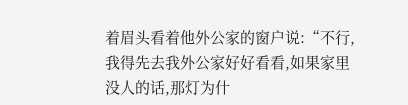着眉头看着他外公家的窗户说:“不行,我得先去我外公家好好看看,如果家里没人的话,那灯为什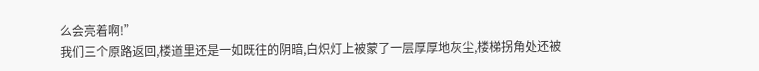么会亮着啊!”
我们三个原路返回,楼道里还是一如既往的阴暗,白炽灯上被蒙了一层厚厚地灰尘,楼梯拐角处还被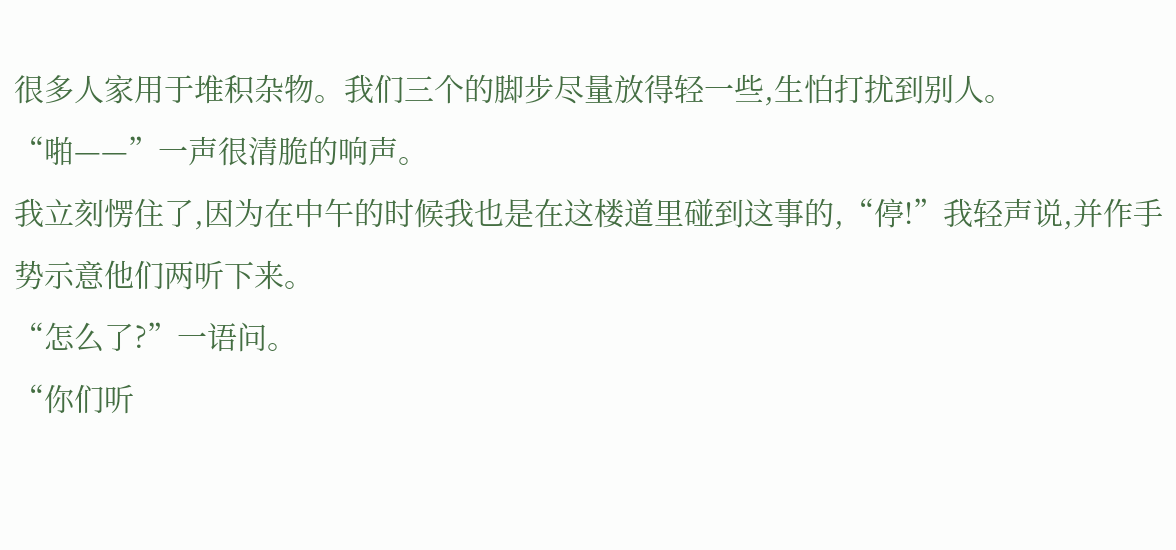很多人家用于堆积杂物。我们三个的脚步尽量放得轻一些,生怕打扰到别人。
“啪——”一声很清脆的响声。
我立刻愣住了,因为在中午的时候我也是在这楼道里碰到这事的,“停!”我轻声说,并作手势示意他们两听下来。
“怎么了?”一语问。
“你们听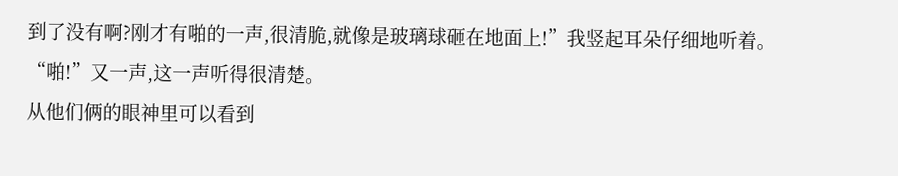到了没有啊?刚才有啪的一声,很清脆,就像是玻璃球砸在地面上!”我竖起耳朵仔细地听着。
“啪!”又一声,这一声听得很清楚。
从他们俩的眼神里可以看到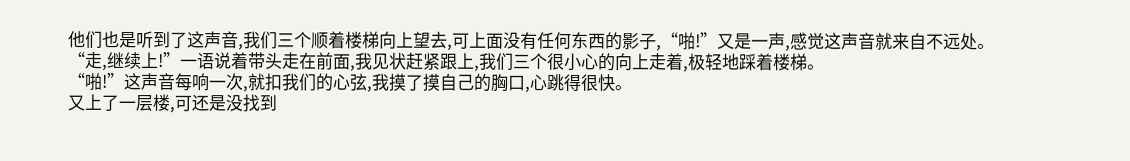他们也是听到了这声音,我们三个顺着楼梯向上望去,可上面没有任何东西的影子,“啪!”又是一声,感觉这声音就来自不远处。
“走,继续上!”一语说着带头走在前面,我见状赶紧跟上,我们三个很小心的向上走着,极轻地踩着楼梯。
“啪!”这声音每响一次,就扣我们的心弦,我摸了摸自己的胸口,心跳得很快。
又上了一层楼,可还是没找到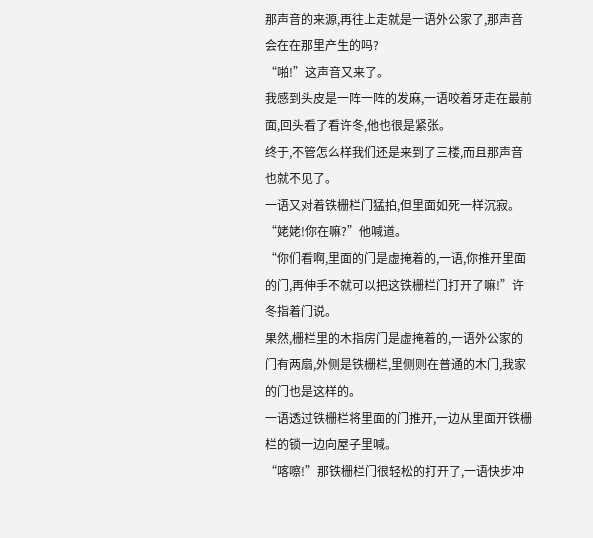那声音的来源,再往上走就是一语外公家了,那声音会在在那里产生的吗?
“啪!”这声音又来了。
我感到头皮是一阵一阵的发麻,一语咬着牙走在最前面,回头看了看许冬,他也很是紧张。
终于,不管怎么样我们还是来到了三楼,而且那声音也就不见了。
一语又对着铁栅栏门猛拍,但里面如死一样沉寂。“姥姥!你在嘛?”他喊道。
“你们看啊,里面的门是虚掩着的,一语,你推开里面的门,再伸手不就可以把这铁栅栏门打开了嘛!”许冬指着门说。
果然,栅栏里的木指房门是虚掩着的,一语外公家的门有两扇,外侧是铁栅栏,里侧则在普通的木门,我家的门也是这样的。
一语透过铁栅栏将里面的门推开,一边从里面开铁栅栏的锁一边向屋子里喊。
“喀嚓!”那铁栅栏门很轻松的打开了,一语快步冲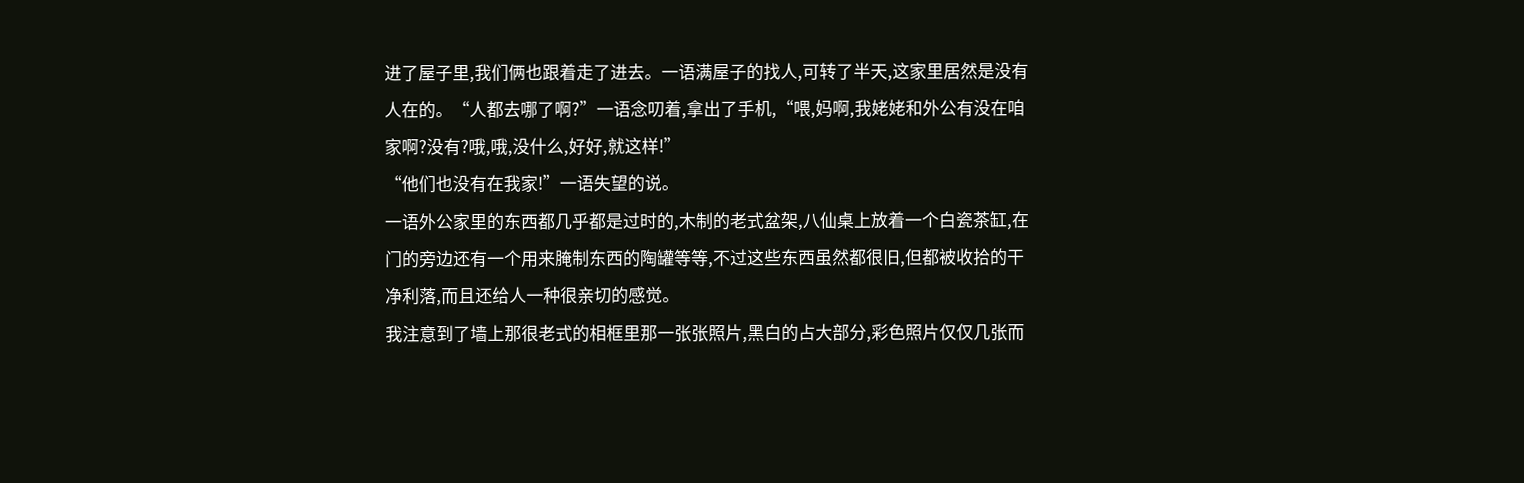进了屋子里,我们俩也跟着走了进去。一语满屋子的找人,可转了半天,这家里居然是没有人在的。“人都去哪了啊?”一语念叨着,拿出了手机,“喂,妈啊,我姥姥和外公有没在咱家啊?没有?哦,哦,没什么,好好,就这样!”
“他们也没有在我家!”一语失望的说。
一语外公家里的东西都几乎都是过时的,木制的老式盆架,八仙桌上放着一个白瓷茶缸,在门的旁边还有一个用来腌制东西的陶罐等等,不过这些东西虽然都很旧,但都被收拾的干净利落,而且还给人一种很亲切的感觉。
我注意到了墙上那很老式的相框里那一张张照片,黑白的占大部分,彩色照片仅仅几张而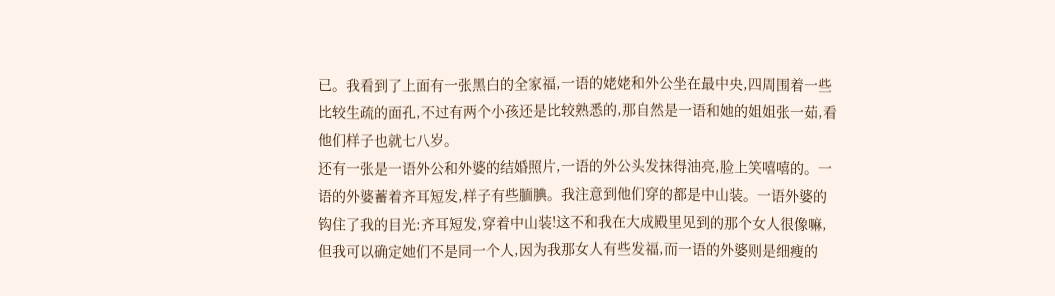已。我看到了上面有一张黑白的全家福,一语的姥姥和外公坐在最中央,四周围着一些比较生疏的面孔,不过有两个小孩还是比较熟悉的,那自然是一语和她的姐姐张一茹,看他们样子也就七八岁。
还有一张是一语外公和外婆的结婚照片,一语的外公头发抹得油亮,脸上笑嘻嘻的。一语的外婆蓄着齐耳短发,样子有些腼腆。我注意到他们穿的都是中山装。一语外婆的钩住了我的目光:齐耳短发,穿着中山装!这不和我在大成殿里见到的那个女人很像嘛,但我可以确定她们不是同一个人,因为我那女人有些发福,而一语的外婆则是细瘦的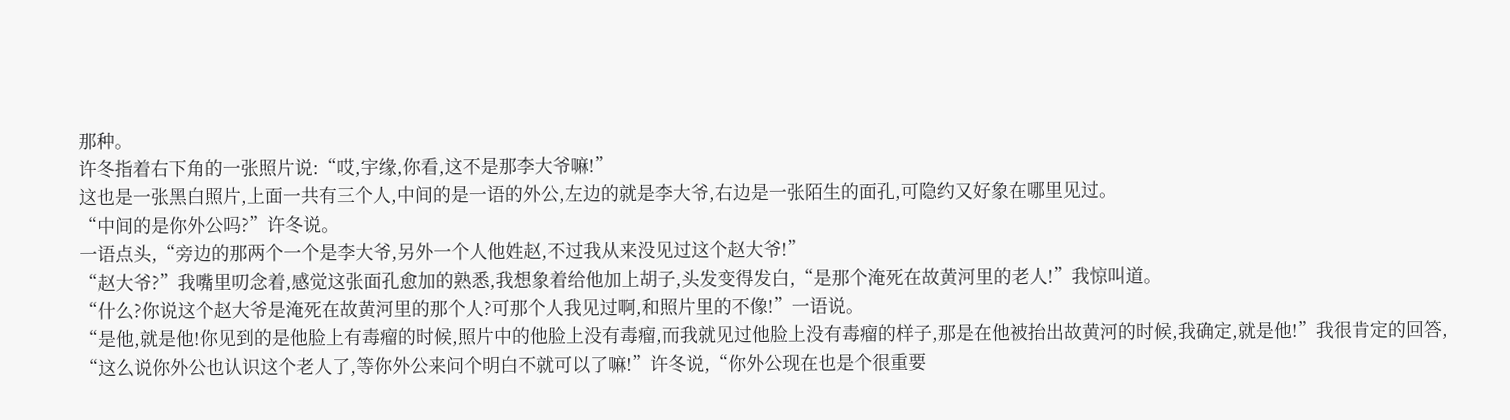那种。
许冬指着右下角的一张照片说:“哎,宇缘,你看,这不是那李大爷嘛!”
这也是一张黑白照片,上面一共有三个人,中间的是一语的外公,左边的就是李大爷,右边是一张陌生的面孔,可隐约又好象在哪里见过。
“中间的是你外公吗?”许冬说。
一语点头,“旁边的那两个一个是李大爷,另外一个人他姓赵,不过我从来没见过这个赵大爷!”
“赵大爷?”我嘴里叨念着,感觉这张面孔愈加的熟悉,我想象着给他加上胡子,头发变得发白,“是那个淹死在故黄河里的老人!”我惊叫道。
“什么?你说这个赵大爷是淹死在故黄河里的那个人?可那个人我见过啊,和照片里的不像!”一语说。
“是他,就是他!你见到的是他脸上有毒瘤的时候,照片中的他脸上没有毒瘤,而我就见过他脸上没有毒瘤的样子,那是在他被抬出故黄河的时候,我确定,就是他!”我很肯定的回答,
“这么说你外公也认识这个老人了,等你外公来问个明白不就可以了嘛!”许冬说,“你外公现在也是个很重要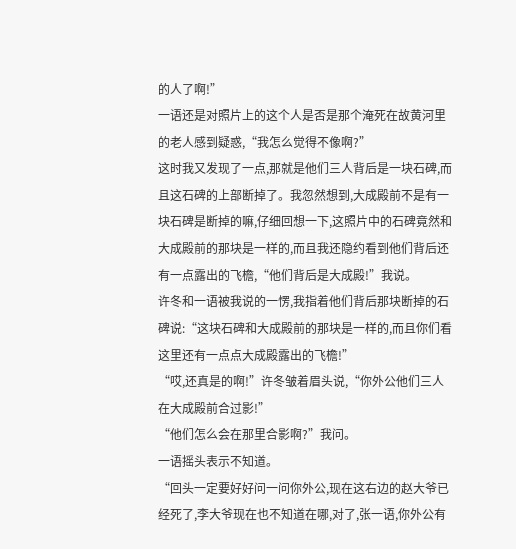的人了啊!”
一语还是对照片上的这个人是否是那个淹死在故黄河里的老人感到疑惑,“我怎么觉得不像啊?”
这时我又发现了一点,那就是他们三人背后是一块石碑,而且这石碑的上部断掉了。我忽然想到,大成殿前不是有一块石碑是断掉的嘛,仔细回想一下,这照片中的石碑竟然和大成殿前的那块是一样的,而且我还隐约看到他们背后还有一点露出的飞檐,“他们背后是大成殿!”我说。
许冬和一语被我说的一愣,我指着他们背后那块断掉的石碑说:“这块石碑和大成殿前的那块是一样的,而且你们看这里还有一点点大成殿露出的飞檐!”
“哎,还真是的啊!”许冬皱着眉头说,“你外公他们三人在大成殿前合过影!”
“他们怎么会在那里合影啊?”我问。
一语摇头表示不知道。
“回头一定要好好问一问你外公,现在这右边的赵大爷已经死了,李大爷现在也不知道在哪,对了,张一语,你外公有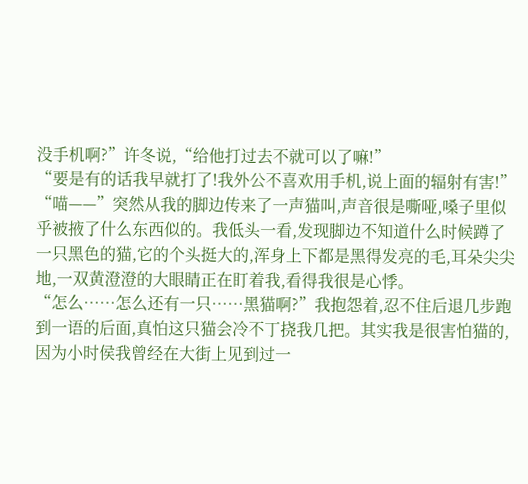没手机啊?”许冬说,“给他打过去不就可以了嘛!”
“要是有的话我早就打了!我外公不喜欢用手机,说上面的辐射有害!”
“喵——”突然从我的脚边传来了一声猫叫,声音很是嘶哑,嗓子里似乎被掖了什么东西似的。我低头一看,发现脚边不知道什么时候蹲了一只黑色的猫,它的个头挺大的,浑身上下都是黑得发亮的毛,耳朵尖尖地,一双黄澄澄的大眼睛正在盯着我,看得我很是心悸。
“怎么……怎么还有一只……黑猫啊?”我抱怨着,忍不住后退几步跑到一语的后面,真怕这只猫会冷不丁挠我几把。其实我是很害怕猫的,因为小时侯我曾经在大街上见到过一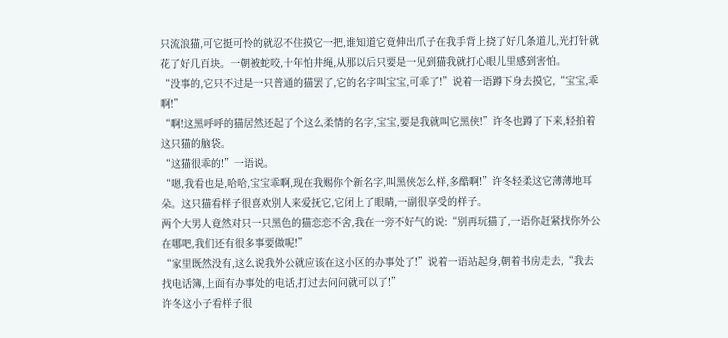只流浪猫,可它挺可怜的就忍不住摸它一把,谁知道它竟伸出爪子在我手背上挠了好几条道儿,光打针就花了好几百块。一朝被蛇咬,十年怕井绳,从那以后只要是一见到猫我就打心眼儿里感到害怕。
“没事的,它只不过是一只普通的猫罢了,它的名字叫宝宝,可乖了!”说着一语蹲下身去摸它,“宝宝,乖啊!”
“啊!这黑呼呼的猫居然还起了个这么柔情的名字,宝宝,要是我就叫它黑侠!”许冬也蹲了下来,轻拍着这只猫的脑袋。
“这猫很乖的!”一语说。
“嗯,我看也是,哈哈,宝宝乖啊,现在我赐你个新名字,叫黑侠怎么样,多酷啊!”许冬轻柔这它薄薄地耳朵。这只猫看样子很喜欢别人来爱抚它,它闭上了眼睛,一副很享受的样子。
两个大男人竟然对只一只黑色的猫恋恋不舍,我在一旁不好气的说:“别再玩猫了,一语你赶紧找你外公在哪吧,我们还有很多事要做呢!”
“家里既然没有,这么说我外公就应该在这小区的办事处了!”说着一语站起身,朝着书房走去,“我去找电话簿,上面有办事处的电话,打过去问问就可以了!”
许冬这小子看样子很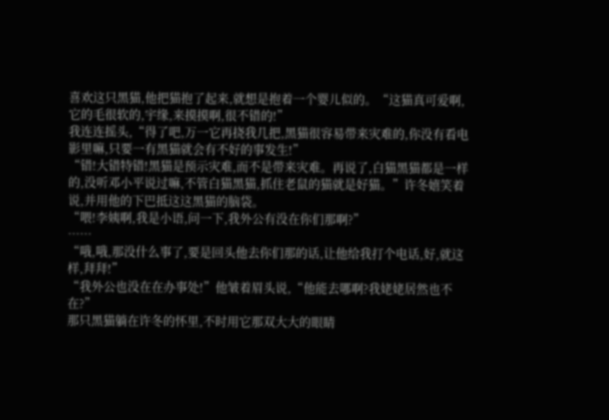喜欢这只黑猫,他把猫抱了起来,就想是抱着一个婴儿似的。“这猫真可爱啊,它的毛很软的,宇缘,来摸摸啊,很不错的!”
我连连摇头,“得了吧,万一它再挠我几把,黑猫很容易带来灾难的,你没有看电影里嘛,只要一有黑猫就会有不好的事发生!”
“错!大错特错!黑猫是预示灾难,而不是带来灾难。再说了,白猫黑猫都是一样的,没听邓小平说过嘛,不管白猫黑猫,抓住老鼠的猫就是好猫。”许冬嬉笑着说,并用他的下巴抵这这黑猫的脑袋。
“喂!李姨啊,我是小语,问一下,我外公有没在你们那啊?”
……
“哦,哦,那没什么事了,要是回头他去你们那的话,让他给我打个电话,好,就这样,拜拜!”
“我外公也没在在办事处!”他皱着眉头说,“他能去哪啊?我姥姥居然也不在?”
那只黑猫躺在许冬的怀里,不时用它那双大大的眼睛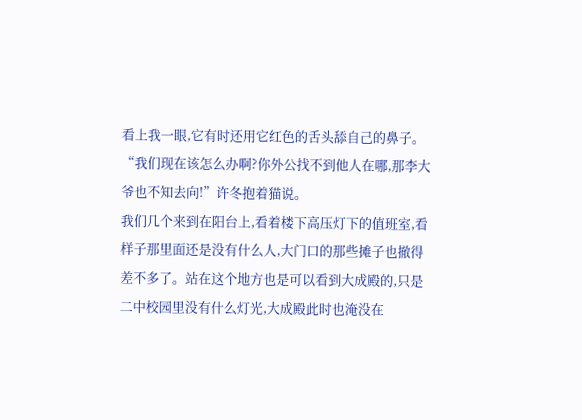看上我一眼,它有时还用它红色的舌头舔自己的鼻子。
“我们现在该怎么办啊?你外公找不到他人在哪,那李大爷也不知去向!”许冬抱着猫说。
我们几个来到在阳台上,看着楼下高压灯下的值班室,看样子那里面还是没有什么人,大门口的那些摊子也撤得差不多了。站在这个地方也是可以看到大成殿的,只是二中校园里没有什么灯光,大成殿此时也淹没在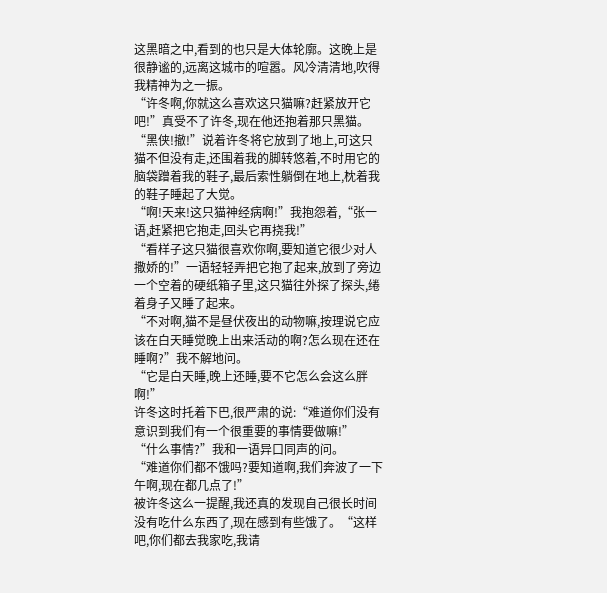这黑暗之中,看到的也只是大体轮廓。这晚上是很静谧的,远离这城市的喧嚣。风冷清清地,吹得我精神为之一振。
“许冬啊,你就这么喜欢这只猫嘛?赶紧放开它吧!”真受不了许冬,现在他还抱着那只黑猫。
“黑侠!撤!”说着许冬将它放到了地上,可这只猫不但没有走,还围着我的脚转悠着,不时用它的脑袋蹭着我的鞋子,最后索性躺倒在地上,枕着我的鞋子睡起了大觉。
“啊!天来!这只猫神经病啊!”我抱怨着,“张一语,赶紧把它抱走,回头它再挠我!”
“看样子这只猫很喜欢你啊,要知道它很少对人撒娇的!”一语轻轻弄把它抱了起来,放到了旁边一个空着的硬纸箱子里,这只猫往外探了探头,绻着身子又睡了起来。
“不对啊,猫不是昼伏夜出的动物嘛,按理说它应该在白天睡觉晚上出来活动的啊?怎么现在还在睡啊?”我不解地问。
“它是白天睡,晚上还睡,要不它怎么会这么胖啊!”
许冬这时托着下巴,很严肃的说:“难道你们没有意识到我们有一个很重要的事情要做嘛!”
“什么事情?”我和一语异口同声的问。
“难道你们都不饿吗?要知道啊,我们奔波了一下午啊,现在都几点了!”
被许冬这么一提醒,我还真的发现自己很长时间没有吃什么东西了,现在感到有些饿了。“这样吧,你们都去我家吃,我请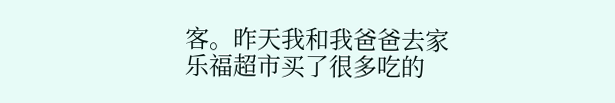客。昨天我和我爸爸去家乐福超市买了很多吃的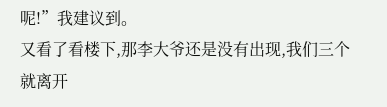呢!”我建议到。
又看了看楼下,那李大爷还是没有出现,我们三个就离开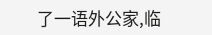了一语外公家,临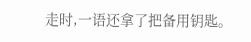走时,一语还拿了把备用钥匙。